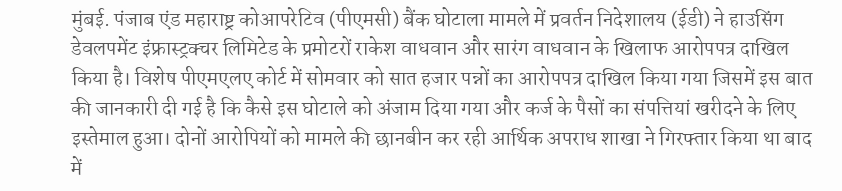मुंबई. पंजाब एंड महाराष्ट्र कोआपरेटिव (पीएमसी) बैंक घोटाला मामले में प्रवर्तन निदेशालय (ईडी) ने हाउसिंग डेवलपमेंट इंफ्रास्ट्रक्चर लिमिटेड के प्रमोटरों राकेश वाधवान और सारंग वाधवान के खिलाफ आरोपपत्र दाखिल किया है। विशेष पीएमएलए कोर्ट में सोमवार को सात हजार पन्नों का आरोपपत्र दाखिल किया गया जिसमें इस बात की जानकारी दी गई है कि कैसे इस घोटाले को अंजाम दिया गया और कर्ज के पैसों का संपत्तियां खरीदने के लिए इस्तेमाल हुआ। दोनों आरोपियों को मामले की छानबीन कर रही आर्थिक अपराध शाखा ने गिरफ्तार किया था बाद में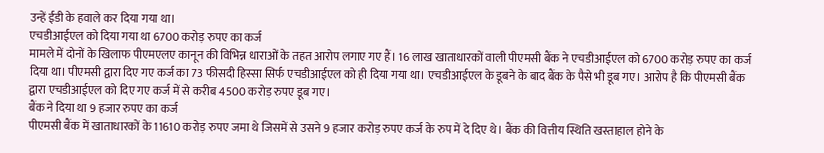उन्हें ईडी के हवाले कर दिया गया था।
एचडीआईएल को दिया गया था 6700 करोड़ रुपए का कर्ज
मामले में दोनों के खिलाफ पीएमएलए कानून की विभिन्न धाराओं के तहत आरोप लगाए गए हैं। 16 लाख खाताधारकों वाली पीएमसी बैंक ने एचडीआईएल को 6700 करोड़ रुपए का कर्ज दिया था। पीएमसी द्वारा दिए गए कर्ज का 73 फीसदी हिस्सा सिर्फ एचडीआईएल को ही दिया गया था। एचडीआईएल के डूबने के बाद बैंक के पैसे भी डूब गए। आरोप है कि पीएमसी बैंक द्वारा एचडीआईएल को दिए गए कर्ज में से करीब 4500 करोड़ रुपए डूब गए।
बैंक ने दिया था 9 हजार रुपए का कर्ज
पीएमसी बैंक में खाताधारकों के 11610 करोड़ रुपए जमा थे जिसमें से उसने 9 हजार करोड़ रुपए कर्ज के रुप में दे दिए थे। बैंक की वित्तीय स्थिति खस्ताहाल होने के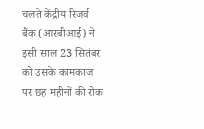चलते केंद्रीय रिजर्व बैंक (आरबीआई) ने इसी साल 23 सितंबर को उसके कामकाज पर छह महीनों की रोक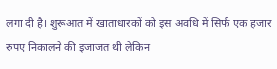लगा दी है। शुरूआत में खाताधारकों को इस अवधि में सिर्फ एक हजार रुपए निकालने की इजाजत थी लेकिन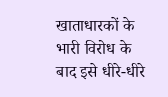खाताधारकों के भारी विरोध के बाद इसे धीरे-धीरे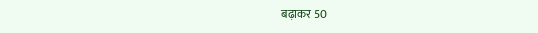बढ़ाकर 50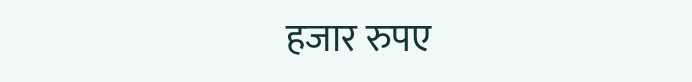हजार रुपए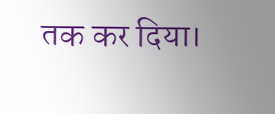तक कर दिया।